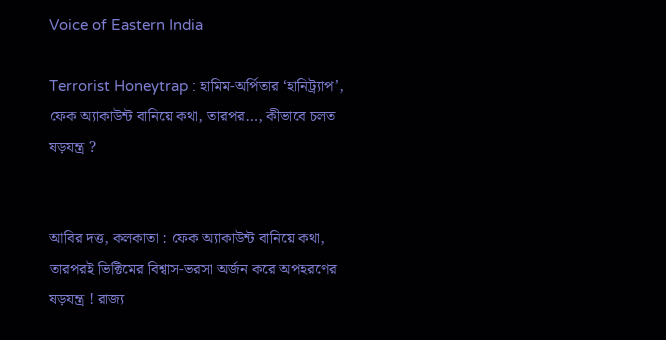Voice of Eastern India

Terrorist Honeytrap : হামিম-অর্পিতার ‘হানিট্র্যাপ’, ফেক অ্যাকাউন্ট বানিয়ে কথা, তারপর…, কীভাবে চলত ষড়যন্ত্র ?


আবির দত্ত, কলকাতা : ফেক অ্যাকাউন্ট বানিয়ে কথা, তারপরই ভিক্টিমের বিশ্বাস-ভরসা অর্জন করে অপহরণের ষড়যন্ত্র ! রাজ্য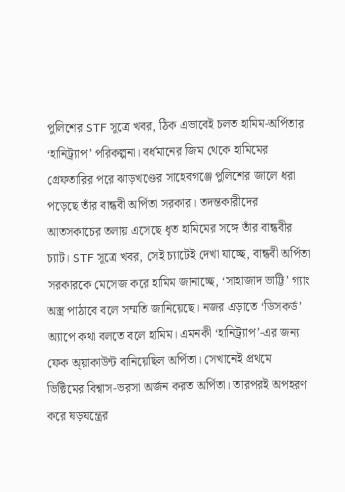পুলিশের STF সূত্রে খবর, ঠিক এভাবেই চলত হামিম-অর্পিতার ‘হানিট্র্যাপ’ পরিকল্পনা। বর্ধমানের জিম থেকে হামিমের গ্রেফতারির পরে ঝাড়খণ্ডের সাহেবগঞ্জে পুলিশের জালে ধরা পড়েছে তাঁর বান্ধবী অর্পিতা সরকার। তদন্তকারীদের আতসকাচের তলায় এসেছে ধৃত হামিমের সঙ্গে তাঁর বান্ধবীর চ্যাট। STF সূত্রে খবর, সেই চ্যাটেই দেখা যাচ্ছে, বান্ধবী অর্পিতা সরকারকে মেসেজ করে হামিম জানাচ্ছে, ‘সাহাজাদ ভাট্টি’ গ্যাং অস্ত্র পাঠাবে বলে সম্মতি জানিয়েছে। নজর এড়াতে ‘ডিসকর্ড’ অ্যাপে কথা বলতে বলে হামিম। এমনকী ‘হানিট্র্যাপ’-এর জন্য ফেক অ্য়াকাউন্ট বানিয়েছিল অর্পিতা। সেখানেই প্রথমে ভিক্টিমের বিশ্বাস-ভরসা অর্জন করত অর্পিতা। তারপরই অপহরণ করে ষড়যন্ত্রের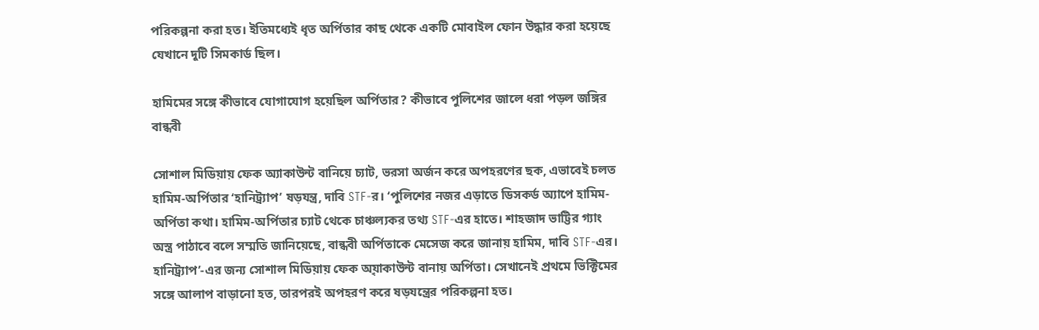পরিকল্পনা করা হত। ইতিমধ্যেই ধৃত অর্পিতার কাছ থেকে একটি মোবাইল ফোন উদ্ধার করা হয়েছে যেখানে দুটি সিমকার্ড ছিল।

হামিমের সঙ্গে কীভাবে যোগাযোগ হয়েছিল অর্পিতার? কীভাবে পুলিশের জালে ধরা পড়ল জঙ্গির বান্ধবী

সোশাল মিডিয়ায় ফেক অ্যাকাউন্ট বানিয়ে চ্যাট, ভরসা অর্জন করে অপহরণের ছক, এভাবেই চলত হামিম-অর্পিতার ‘হানিট্র্যাপ’ ষড়যন্ত্র, দাবি STF-র। ‘পুলিশের নজর এড়াতে ডিসকর্ড অ্যাপে হামিম-অর্পিতা কথা। হামিম-অর্পিতার চ্যাট থেকে চাঞ্চল্যকর তথ্য STF-এর হাতে। শাহজাদ ভাট্টির গ্যাং অস্ত্র পাঠাবে বলে সম্মতি জানিয়েছে, বান্ধবী অর্পিতাকে মেসেজ করে জানায় হামিম, দাবি STF-এর। হানিট্র্যাপ’-এর জন্য সোশাল মিডিয়ায় ফেক অ্য়াকাউন্ট বানায় অর্পিতা। সেখানেই প্রথমে ভিক্টিমের সঙ্গে আলাপ বাড়ানো হত, তারপরই অপহরণ করে ষড়যন্ত্রের পরিকল্পনা হত।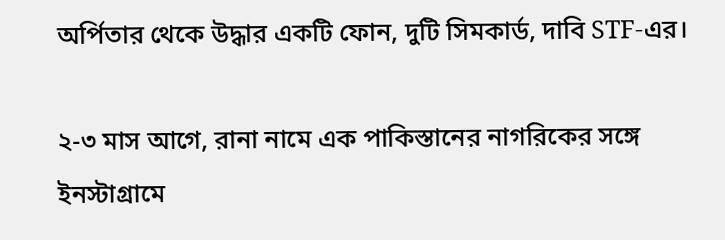অর্পিতার থেকে উদ্ধার একটি ফোন, দুটি সিমকার্ড, দাবি STF-এর।

২-৩ মাস আগে, রানা নামে এক পাকিস্তানের নাগরিকের সঙ্গে ইনস্টাগ্রামে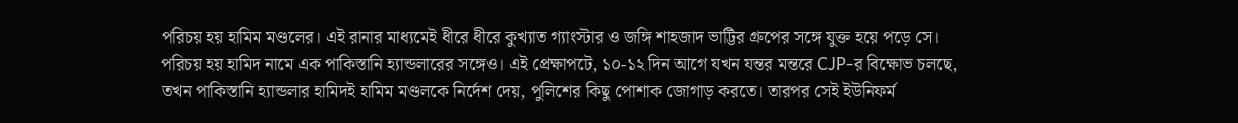পরিচয় হয় হামিম মণ্ডলের। এই রানার মাধ্যমেই ধীরে ধীরে কুখ্যাত গ্যাংস্টার ও জঙ্গি শাহজাদ ভাট্টির গ্রুপের সঙ্গে যুক্ত হয়ে পড়ে সে। পরিচয় হয় হামিদ নামে এক পাকিস্তানি হ্যান্ডলারের সঙ্গেও। এই প্রেক্ষাপটে, ১০-১২ দিন আগে যখন যন্তর মন্তরে CJP-র বিক্ষোভ চলছে, তখন পাকিস্তানি হ্যান্ডলার হামিদই হামিম মণ্ডলকে নির্দেশ দেয়, পুলিশের কিছু পোশাক জোগাড় করতে। তারপর সেই ইউনিফর্ম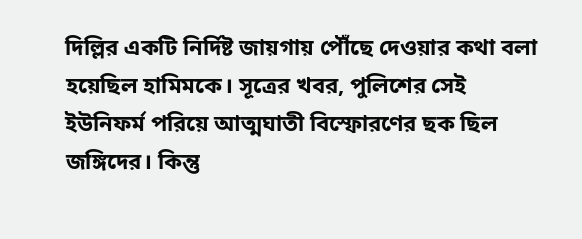দিল্লির একটি নির্দিষ্ট জায়গায় পৌঁছে দেওয়ার কথা বলা হয়েছিল হামিমকে। সূত্রের খবর, পুলিশের সেই ইউনিফর্ম পরিয়ে আত্মঘাতী বিস্ফোরণের ছক ছিল জঙ্গিদের। কিন্তু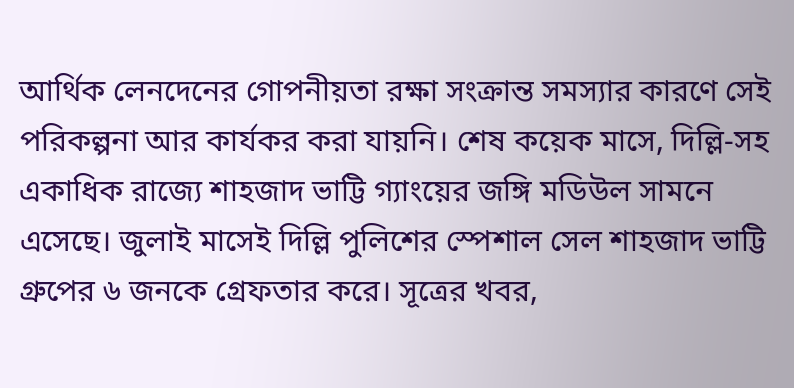আর্থিক লেনদেনের গোপনীয়তা রক্ষা সংক্রান্ত সমস্যার কারণে সেই পরিকল্পনা আর কার্যকর করা যায়নি। শেষ কয়েক মাসে, দিল্লি-সহ একাধিক রাজ্যে শাহজাদ ভাট্টি গ্যাংয়ের জঙ্গি মডিউল সামনে এসেছে। জুলাই মাসেই দিল্লি পুলিশের স্পেশাল সেল শাহজাদ ভাট্টি গ্রুপের ৬ জনকে গ্রেফতার করে। সূত্রের খবর,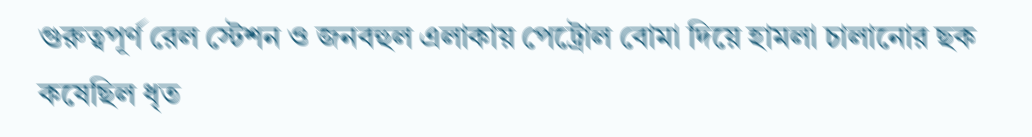গুরুত্বপূর্ণ রেল স্টেশন ও জনবহুল এলাকায় পেট্রোল বোমা দিয়ে হামলা চালানোর ছক কষেছিল ধৃত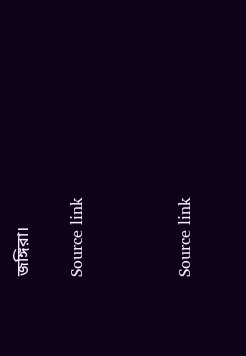জঙ্গিরা।

Source link



Source link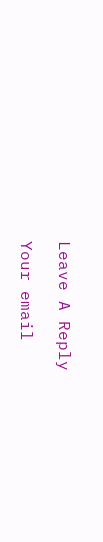Leave A Reply

Your email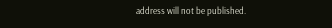address will not be published.